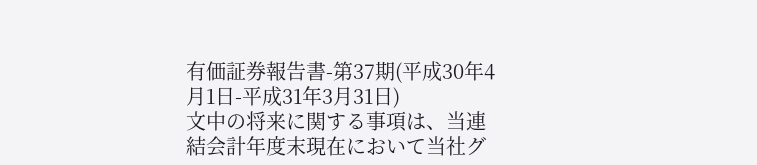有価証券報告書-第37期(平成30年4月1日-平成31年3月31日)
文中の将来に関する事項は、当連結会計年度末現在において当社グ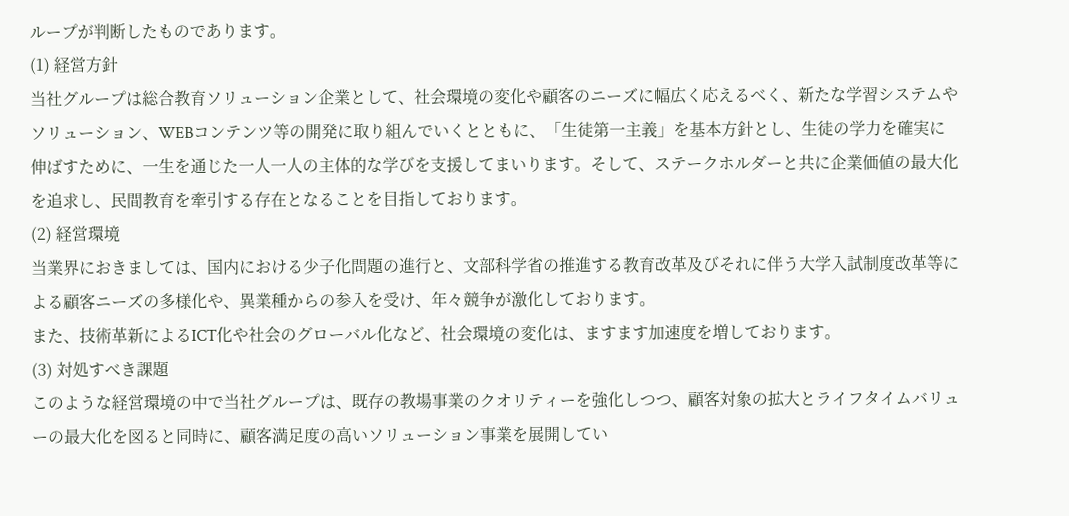ループが判断したものであります。
(1) 経営方針
当社グループは総合教育ソリューション企業として、社会環境の変化や顧客のニーズに幅広く応えるべく、新たな学習システムやソリューション、WEBコンテンツ等の開発に取り組んでいくとともに、「生徒第一主義」を基本方針とし、生徒の学力を確実に伸ばすために、一生を通じた一人一人の主体的な学びを支援してまいります。そして、ステークホルダーと共に企業価値の最大化を追求し、民間教育を牽引する存在となることを目指しております。
(2) 経営環境
当業界におきましては、国内における少子化問題の進行と、文部科学省の推進する教育改革及びそれに伴う大学入試制度改革等による顧客ニーズの多様化や、異業種からの参入を受け、年々競争が激化しております。
また、技術革新によるICT化や社会のグローバル化など、社会環境の変化は、ますます加速度を増しております。
(3) 対処すべき課題
このような経営環境の中で当社グループは、既存の教場事業のクオリティーを強化しつつ、顧客対象の拡大とライフタイムバリューの最大化を図ると同時に、顧客満足度の高いソリューション事業を展開してい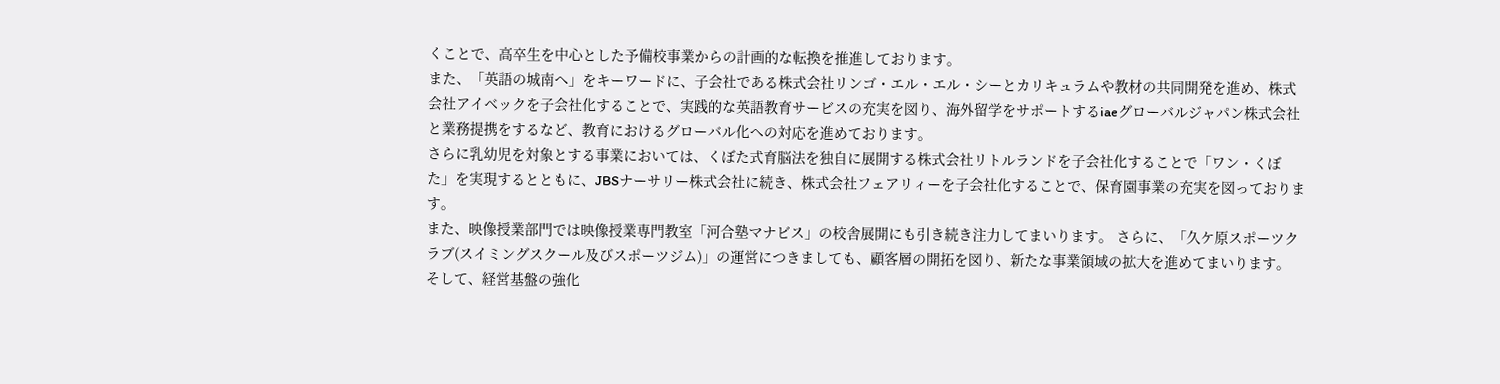くことで、高卒生を中心とした予備校事業からの計画的な転換を推進しております。
また、「英語の城南へ」をキーワードに、子会社である株式会社リンゴ・エル・エル・シーとカリキュラムや教材の共同開発を進め、株式会社アイベックを子会社化することで、実践的な英語教育サービスの充実を図り、海外留学をサポートするiaeグローバルジャパン株式会社と業務提携をするなど、教育におけるグローバル化への対応を進めております。
さらに乳幼児を対象とする事業においては、くぼた式育脳法を独自に展開する株式会社リトルランドを子会社化することで「ワン・くぼた」を実現するとともに、JBSナーサリー株式会社に続き、株式会社フェアリィーを子会社化することで、保育園事業の充実を図っております。
また、映像授業部門では映像授業専門教室「河合塾マナビス」の校舎展開にも引き続き注力してまいります。 さらに、「久ケ原スポーツクラブ(スイミングスクール及びスポーツジム)」の運営につきましても、顧客層の開拓を図り、新たな事業領域の拡大を進めてまいります。
そして、経営基盤の強化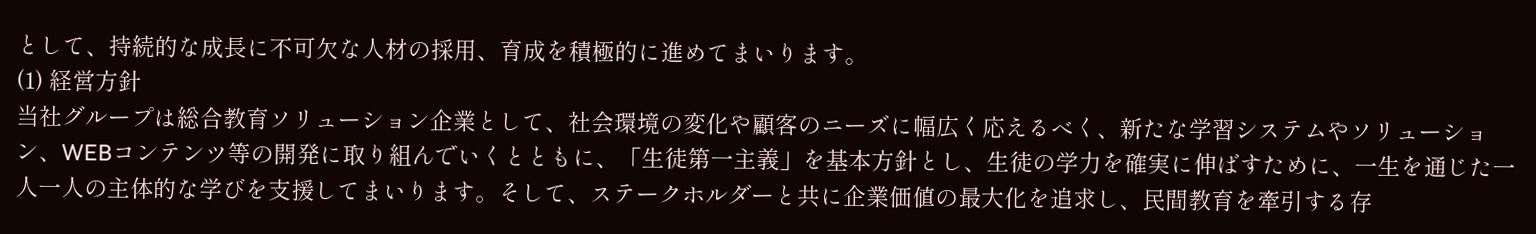として、持続的な成長に不可欠な人材の採用、育成を積極的に進めてまいります。
(1) 経営方針
当社グループは総合教育ソリューション企業として、社会環境の変化や顧客のニーズに幅広く応えるべく、新たな学習システムやソリューション、WEBコンテンツ等の開発に取り組んでいくとともに、「生徒第一主義」を基本方針とし、生徒の学力を確実に伸ばすために、一生を通じた一人一人の主体的な学びを支援してまいります。そして、ステークホルダーと共に企業価値の最大化を追求し、民間教育を牽引する存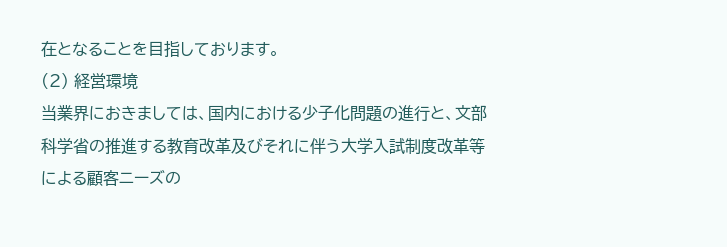在となることを目指しております。
(2) 経営環境
当業界におきましては、国内における少子化問題の進行と、文部科学省の推進する教育改革及びそれに伴う大学入試制度改革等による顧客ニーズの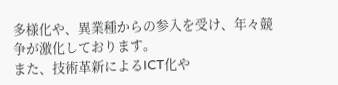多様化や、異業種からの参入を受け、年々競争が激化しております。
また、技術革新によるICT化や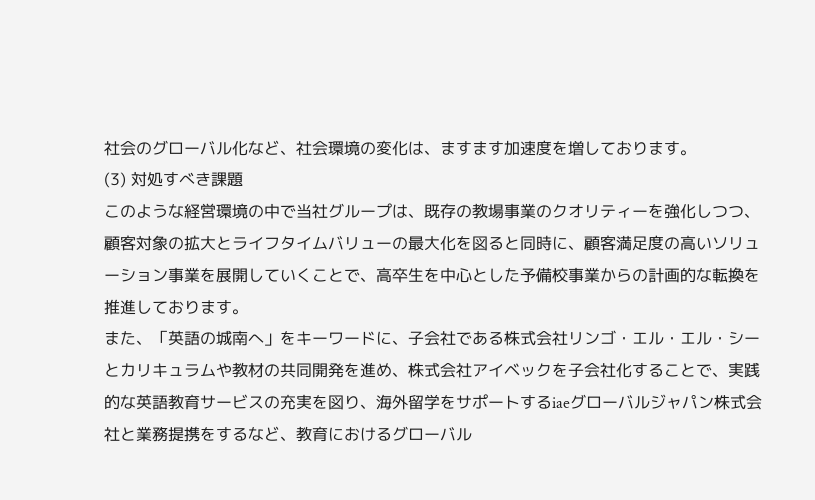社会のグローバル化など、社会環境の変化は、ますます加速度を増しております。
(3) 対処すべき課題
このような経営環境の中で当社グループは、既存の教場事業のクオリティーを強化しつつ、顧客対象の拡大とライフタイムバリューの最大化を図ると同時に、顧客満足度の高いソリューション事業を展開していくことで、高卒生を中心とした予備校事業からの計画的な転換を推進しております。
また、「英語の城南へ」をキーワードに、子会社である株式会社リンゴ・エル・エル・シーとカリキュラムや教材の共同開発を進め、株式会社アイベックを子会社化することで、実践的な英語教育サービスの充実を図り、海外留学をサポートするiaeグローバルジャパン株式会社と業務提携をするなど、教育におけるグローバル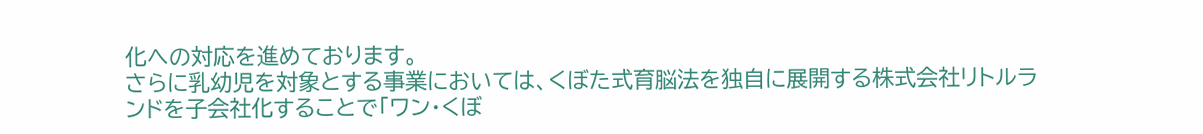化への対応を進めております。
さらに乳幼児を対象とする事業においては、くぼた式育脳法を独自に展開する株式会社リトルランドを子会社化することで「ワン・くぼ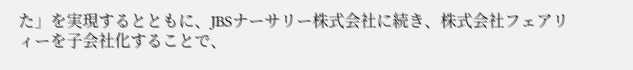た」を実現するとともに、JBSナーサリー株式会社に続き、株式会社フェアリィーを子会社化することで、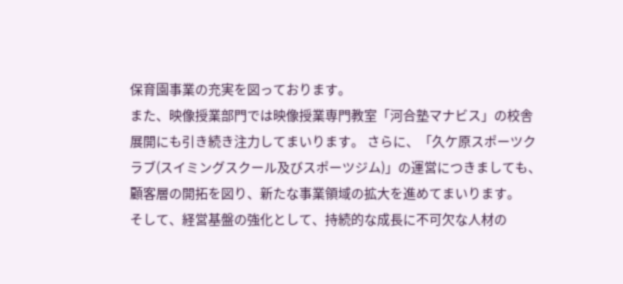保育園事業の充実を図っております。
また、映像授業部門では映像授業専門教室「河合塾マナビス」の校舎展開にも引き続き注力してまいります。 さらに、「久ケ原スポーツクラブ(スイミングスクール及びスポーツジム)」の運営につきましても、顧客層の開拓を図り、新たな事業領域の拡大を進めてまいります。
そして、経営基盤の強化として、持続的な成長に不可欠な人材の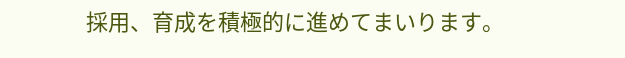採用、育成を積極的に進めてまいります。